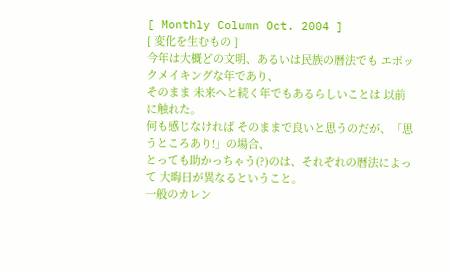[ Monthly Column Oct. 2004 ]
[ 変化を生むもの ]
今年は大概どの文明、あるいは民族の暦法でも エポックメイキングな年であり、
そのまま 未来へと続く年でもあるらしいことは 以前に触れた。
何も感じなければ そのままで良いと思うのだが、「思うところあり!」の場合、
とっても助かっちゃう(?)のは、それぞれの暦法によって 大晦日が異なるということ。
一般のカレン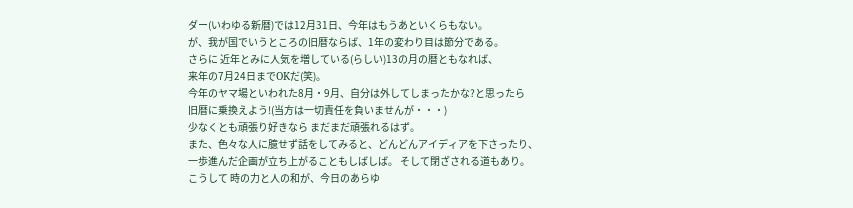ダー(いわゆる新暦)では12月31日、今年はもうあといくらもない。
が、我が国でいうところの旧暦ならば、1年の変わり目は節分である。
さらに 近年とみに人気を増している(らしい)13の月の暦ともなれば、
来年の7月24日までOKだ(笑)。
今年のヤマ場といわれた8月・9月、自分は外してしまったかな?と思ったら
旧暦に乗換えよう!(当方は一切責任を負いませんが・・・)
少なくとも頑張り好きなら まだまだ頑張れるはず。
また、色々な人に臆せず話をしてみると、どんどんアイディアを下さったり、
一歩進んだ企画が立ち上がることもしばしば。 そして閉ざされる道もあり。
こうして 時の力と人の和が、今日のあらゆ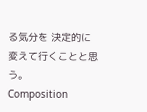る気分を 決定的に変えて行くことと思う。
Composition